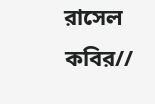রাসেল কবির//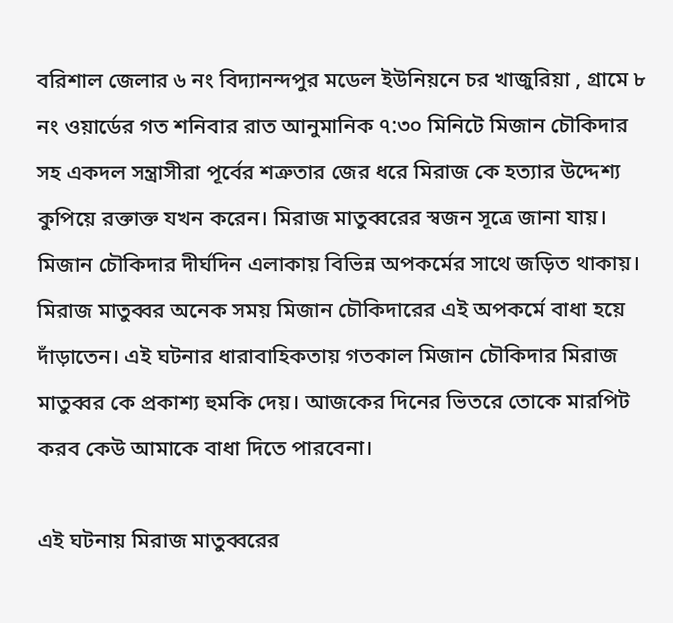বরিশাল জেলার ৬ নং বিদ্যানন্দপুর মডেল ইউনিয়নে চর খাজুরিয়া , গ্রামে ৮ নং ওয়ার্ডের গত শনিবার রাত আনুমানিক ৭:৩০ মিনিটে মিজান চৌকিদার সহ একদল সন্ত্রাসীরা পূর্বের শত্রুতার জের ধরে মিরাজ কে হত্যার উদ্দেশ্য কুপিয়ে রক্তাক্ত যখন করেন। মিরাজ মাতুব্বরের স্বজন সূত্রে জানা যায়। মিজান চৌকিদার দীর্ঘদিন এলাকায় বিভিন্ন অপকর্মের সাথে জড়িত থাকায়। মিরাজ মাতুব্বর অনেক সময় মিজান চৌকিদারের এই অপকর্মে বাধা হয়ে দাঁড়াতেন। এই ঘটনার ধারাবাহিকতায় গতকাল মিজান চৌকিদার মিরাজ মাতুব্বর কে প্রকাশ্য হুমকি দেয়। আজকের দিনের ভিতরে তোকে মারপিট করব কেউ আমাকে বাধা দিতে পারবেনা।

এই ঘটনায় মিরাজ মাতুব্বরের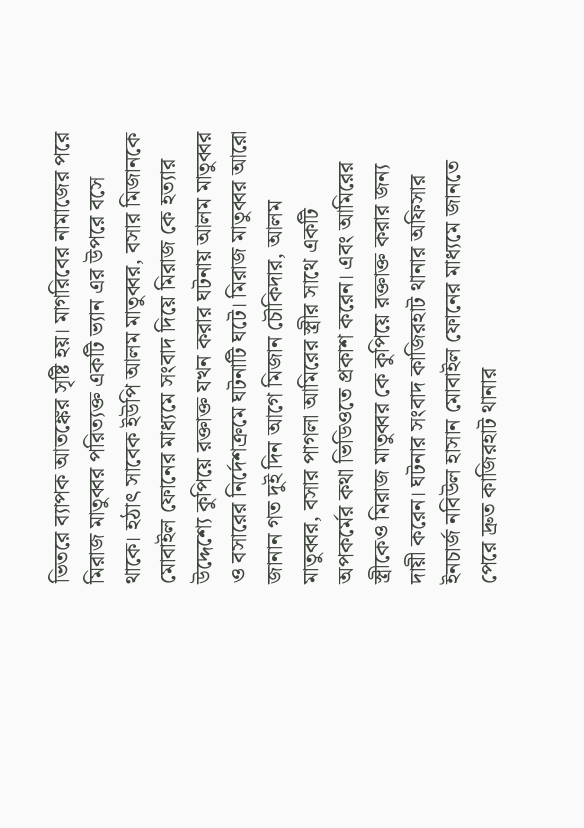ভিতরে ব্যাপক আতঙ্কের সৃষ্টি হয়। মাগরিবের নামাজের পরে মিরাজ মাতুব্বর পরিত্যক্ত একটি ভ্যান এর উপরে বসে থাকে। হঠাৎ সাবেক ইউপি আলম মাতুব্বর, বসার মিজানকে মোবাইল ফোনের মাধ্যমে সংবাদ দিয়ে মিরাজ কে হত্যার উদ্দেশ্যে কুপিয়ে রক্তাক্ত যখন করার ঘটনায় আলম মাতুব্বর ও বসারের নির্দেশক্রমে ঘটনাটি ঘটে। মিরাজ মাতুব্বর আরো জানান গত দুই দিন আগে মিজান চৌকিদার, আলম মাতুব্বর, বসার পাগলা আমিরের স্ত্রীর সাথে একটি অপকর্মের কথা ভিডিওতে প্রকাশ করেন। এবং আমিরের স্ত্রীকেও মিরাজ মাতুব্বর কে কুপিয়ে রক্তাক্ত করার জন্য দায়ী করেন। ঘটনার সংবাদ কাজিরহাট থানার অফিসার ইনচার্জ নবিউল হাসান মোবাইল ফোনের মাধ্যমে জানতে পেরে দ্রুত কাজিরহাট থানার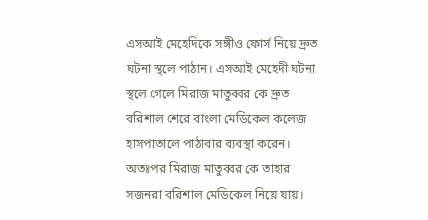এসআই মেহেদিকে সঙ্গীও ফোর্স নিয়ে দ্রুত ঘটনা স্থলে পাঠান। এসআই মেহেদী ঘটনা স্থলে গেলে মিরাজ মাতুব্বর কে দ্রুত বরিশাল শেরে বাংলা মেডিকেল কলেজ হাসপাতালে পাঠাবার ব্যবস্থা করেন। অতঃপর মিরাজ মাতুব্বর কে তাহার সজনরা বরিশাল মেডিকেল নিয়ে যায়।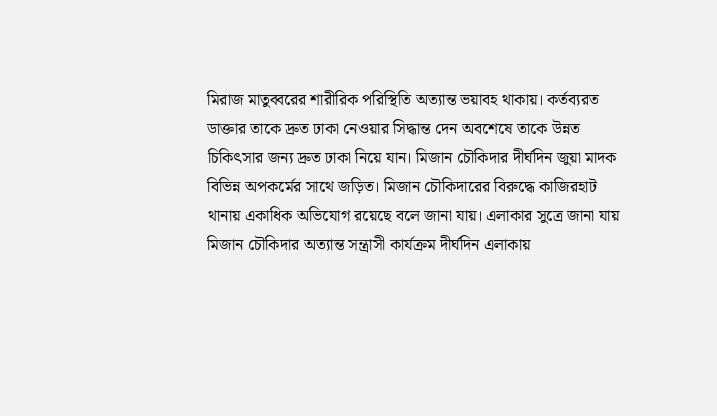মিরাজ মাতুব্বরের শারীরিক পরিস্থিতি অত্যান্ত ভয়াবহ থাকায়। কর্তব্যরত ডাক্তার তাকে দ্রুত ঢাকা নেওয়ার সিদ্ধান্ত দেন অবশেষে তাকে উন্নত চিকিৎসার জন্য দ্রুত ঢাকা নিয়ে যান। মিজান চৌকিদার দীর্ঘদিন জুয়া মাদক বিভিন্ন অপকর্মের সাথে জড়িত। মিজান চৌকিদারের বিরুদ্ধে কাজিরহাট থানায় একাধিক অভিযোগ রয়েছে বলে জানা যায়। এলাকার সুত্রে জানা যায় মিজান চৌকিদার অত্যান্ত সন্ত্রাসী কার্যক্রম দীর্ঘদিন এলাকায়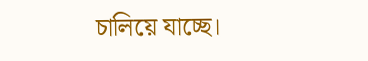চালিয়ে যাচ্ছে।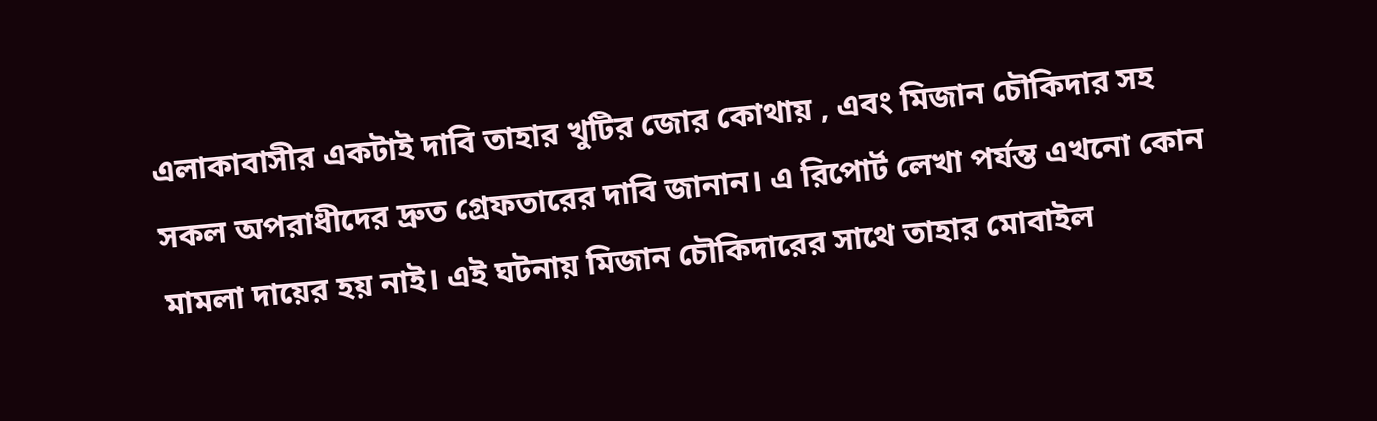এলাকাবাসীর একটাই দাবি তাহার খুটির জোর কোথায় , এবং মিজান চৌকিদার সহ সকল অপরাধীদের দ্রুত গ্রেফতারের দাবি জানান। এ রিপোর্ট লেখা পর্যন্ত এখনো কোন মামলা দায়ের হয় নাই। এই ঘটনায় মিজান চৌকিদারের সাথে তাহার মোবাইল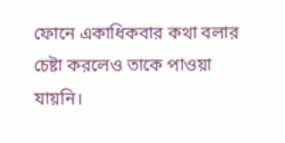ফোনে একাধিকবার কথা বলার চেষ্টা করলেও তাকে পাওয়া যায়নি।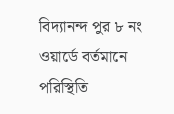বিদ্যানন্দ পুর ৮ নং ওয়ার্ডে বর্তমানে পরিস্থিতি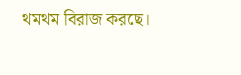থমথম বিরাজ করছে।